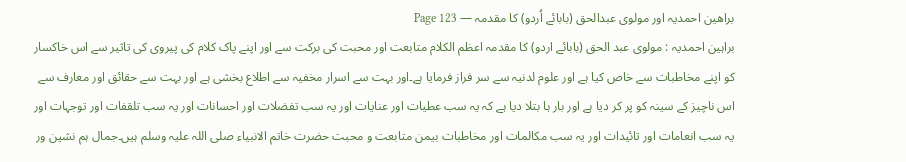براھین احمدیہ اور مولوی عبدالحق (بابائے اُردو) کا مقدمہ — Page 123
براہین احمدیہ : مولوی عبد الحق (بابائے اردو) کا مقدمہ اعظم الکلام متابعت اور محبت کی برکت سے اور اپنے پاک کلام کی پیروی کی تاثیر سے اس خاکسار کو اپنے مخاطبات سے خاص کیا ہے اور علوم لدنیہ سے سر فراز فرمایا ہے۔اور بہت سے اسرار مخفیہ سے اطلاع بخشی ہے اور بہت سے حقائق اور معارف سے اس ناچیز کے سینہ کو پر کر دیا ہے اور بار ہا بتلا دیا ہے کہ یہ سب عطیات اور عنایات اور یہ سب تفضلات اور احسانات اور یہ سب تلقفات اور توجہات اور یہ سب انعامات اور تائیدات اور یہ سب مکالمات اور مخاطبات بیمن متابعت و محبت حضرت خاتم الانبیاء صلی اللہ علیہ وسلم ہیں۔جمال ہم نشین ور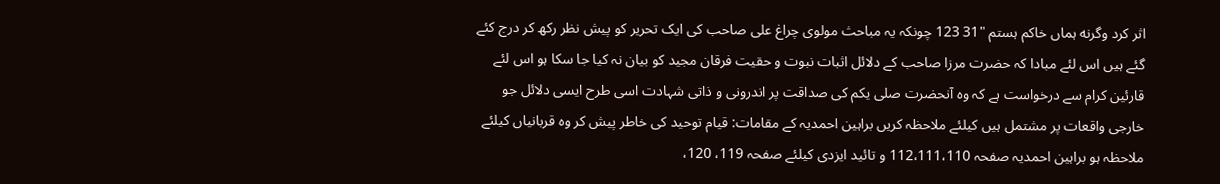اثر کرد وگرنه ہماں خاکم ہستم "31 123 چونکہ یہ مباحث مولوی چراغ علی صاحب کی ایک تحریر کو پیش نظر رکھ کر درج کئے گئے ہیں اس لئے مبادا کہ حضرت مرزا صاحب کے دلائل اثبات نبوت و حقیت فرقان مجید کو بیان نہ کیا جا سکا ہو اس لئے قارئین کرام سے درخواست ہے کہ وہ آنحضرت صلی یکم کی صداقت پر اندرونی و ذاتی شہادت اسی طرح ایسی دلائل جو خارجی واقعات پر مشتمل ہیں کیلئے ملاحظہ کریں براہین احمدیہ کے مقامات: قیام توحید کی خاطر پیش کر وہ قربانیاں کیلئے ملاحظہ ہو براہین احمدیہ صفحہ 112،111،110 و تائید ایزدی کیلئے صفحہ 119، 120،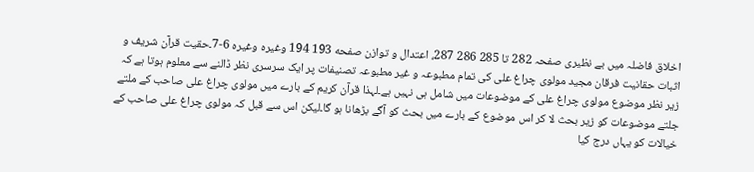اخلاق فاضلہ میں بے نظیری صفحہ 282 تا 285 286 287، اعتدال و توازن صفحه 193 194 وغیرہ وغیرہ 6-7۔حقیت قرآن شریف و اثبات حقانیت فرقان مجید مولوی چراغ علی کی تمام مطبوعہ و غیر مطبوعہ تصنیفات پر ایک سرسری نظر ڈالنے سے معلوم ہوتا ہے کہ زیر نظر موضوع مولوی چراغ علی کے موضوعات میں شامل ہی نہیں ہے۔لہذا قرآن کریم کے بارے میں مولوی چراغ علی صاحب کے ملتے جلتے موضوعات کو زیر بحث لا کر اس موضوع کے بارے میں بحث کو آگے بڑھانا ہو گا۔لیکن اس سے قبل کہ مولوی چراغ علی صاحب کے خیالات کو یہاں درج کیا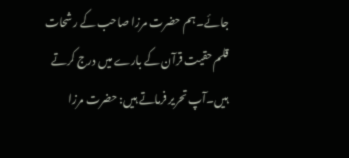جائے۔ہم حضرت مرزا صاحب کے رشحات قلم حقیت قرآن کے بارے میں درج کرتے ہیں۔آپ تحریر فرماتے ہیں: حضرت مرزا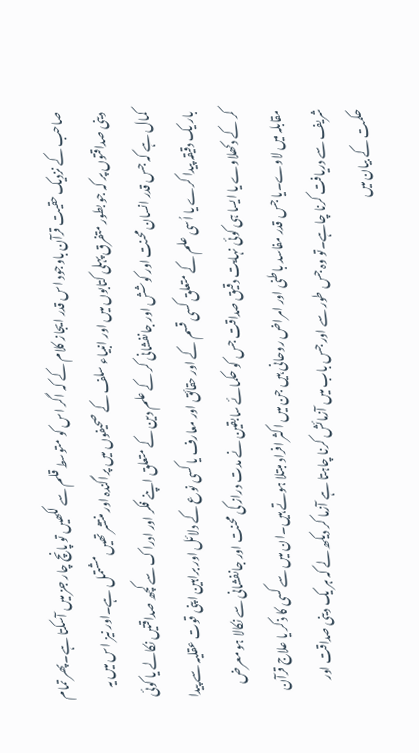صاحب کے نزدیک حقیت قرآن باوجود اس قدر ایجاز کلام کے کہ اگر اس کو متوسط قلم سے لکھیں تو پانچ چار جز میں آسکتا ہے۔پھر تمام دینی صداقتوں پر کہ جو بطور متفرق پہلی کتابوں میں اور انبیاء سلف کے صحیفوں میں پراگندہ اور منتشر تھیں مشتمل ہے۔اور نیز اس میں یہ کمال ہے کہ جس قدر انسان محنت اور کوشش اور جانفشانی کر کے علم دین کے متعلق اپنے فکر اور ادراک سے کچھ صداقتیں نکالے یا کوئی بار یک دقیقہ پیدا کرے یا اُسی علم کے متعلق کسی قسم کے اور حقائق اور معارف یا کسی نوع کے دلائل اور براہین اپنی قوت عقلیہ سے پیدا کر کے دکھلاوے یا ایسا ہی کوئی نہایت دقیق صداقت جس کو حکمائے سابقین نے مدت دراز کی محنت اور جانفشانی سے نکالا ہو معرض مقابلہ میں لاوے۔یا جس قدر مفاسد باطنی اور امراض روحانی ہیں جن میں اکثر افراد مبتلا ہوتے ہیں۔ان میں سے کسی کا ذکر یا علاج قرآن شریف سے دریافت کرنا چاہے۔تو وہ جس طور سے اور جس باب میں آزمائش کرنا چاہتا ہے آزما کر دیکھ لے کہ ہر یک دینی صداقت اور حکمت کے بیان میں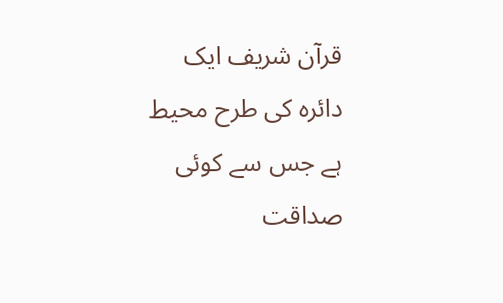قرآن شریف ایک دائرہ کی طرح محیط ہے جس سے کوئی صداقت